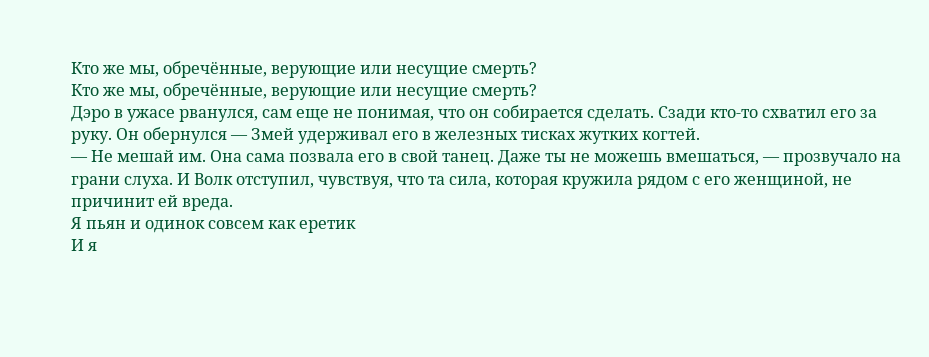Кто же мы, обречённые, верующие или несущие смерть?
Кто же мы, обречённые, верующие или несущие смерть?
Дэро в ужасе рванулся, сам еще не понимая, что он собирается сделать. Сзади кто-то схватил его за руку. Он обернулся — Змей удерживал его в железных тисках жутких когтей.
— Не мешай им. Она сама позвала его в свой танец. Даже ты не можешь вмешаться, — прозвучало на грани слуха. И Волк отступил, чувствуя, что та сила, которая кружила рядом с его женщиной, не причинит ей вреда.
Я пьян и одинок совсем как еретик
И я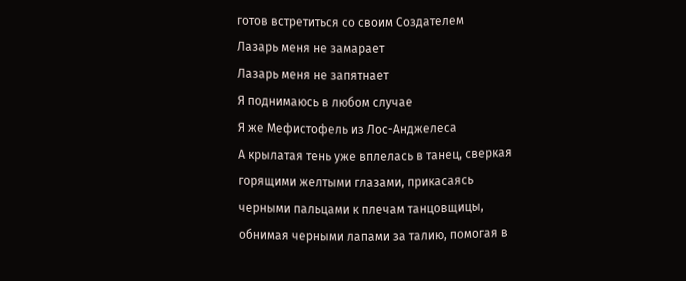готов встретиться со своим Создателем
Лазарь меня не замарает
Лазарь меня не запятнает
Я поднимаюсь в любом случае
Я же Мефистофель из Лос-Анджелеса
А крылатая тень уже вплелась в танец, сверкая горящими желтыми глазами, прикасаясь черными пальцами к плечам танцовщицы, обнимая черными лапами за талию, помогая в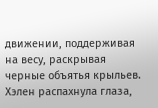движении, поддерживая на весу, раскрывая черные объятья крыльев. Хэлен распахнула глаза,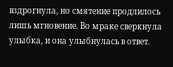вздрогнула, но смятение продлилось лишь мгновение. Во мраке сверкнула улыбка, и она улыбнулась в ответ.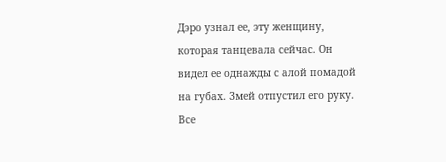Дэро узнал ее, эту женщину, которая танцевала сейчас. Он видел ее однажды с алой помадой на губах. Змей отпустил его руку. Все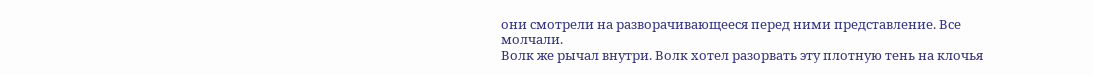они смотрели на разворачивающееся перед ними представление. Все молчали.
Волк же рычал внутри. Волк хотел разорвать эту плотную тень на клочья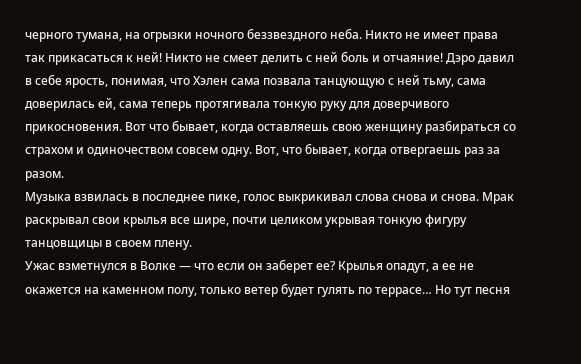черного тумана, на огрызки ночного беззвездного неба. Никто не имеет права так прикасаться к ней! Никто не смеет делить с ней боль и отчаяние! Дэро давил в себе ярость, понимая, что Хэлен сама позвала танцующую с ней тьму, сама доверилась ей, сама теперь протягивала тонкую руку для доверчивого прикосновения. Вот что бывает, когда оставляешь свою женщину разбираться со страхом и одиночеством совсем одну. Вот, что бывает, когда отвергаешь раз за разом.
Музыка взвилась в последнее пике, голос выкрикивал слова снова и снова. Мрак раскрывал свои крылья все шире, почти целиком укрывая тонкую фигуру танцовщицы в своем плену.
Ужас взметнулся в Волке — что если он заберет ее? Крылья опадут, а ее не окажется на каменном полу, только ветер будет гулять по террасе… Но тут песня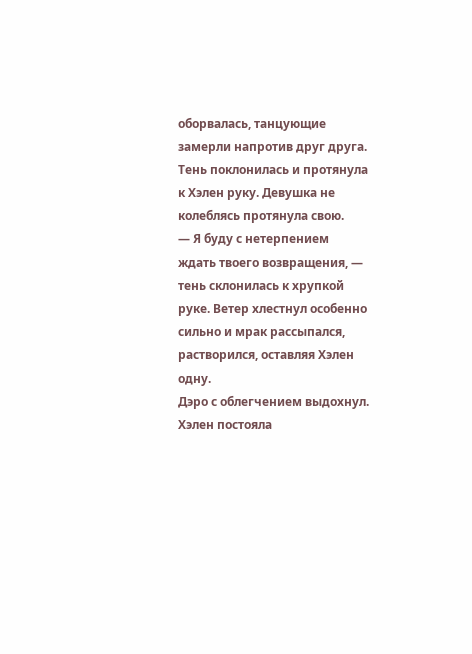оборвалась, танцующие замерли напротив друг друга. Тень поклонилась и протянула к Хэлен руку. Девушка не колеблясь протянула свою.
— Я буду с нетерпением ждать твоего возвращения, — тень склонилась к хрупкой руке. Ветер хлестнул особенно сильно и мрак рассыпался, растворился, оставляя Хэлен одну.
Дэро с облегчением выдохнул. Хэлен постояла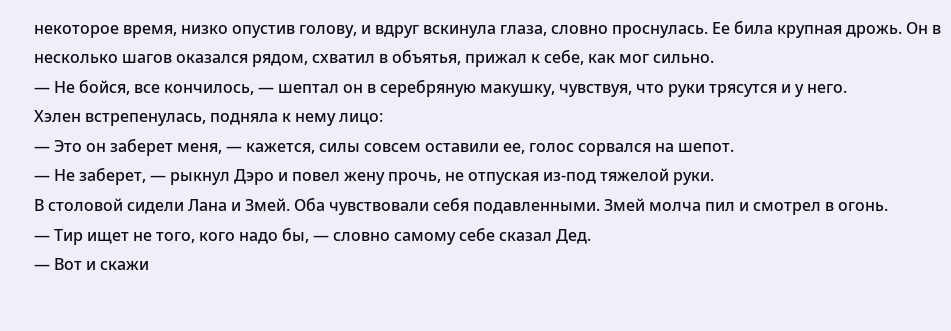некоторое время, низко опустив голову, и вдруг вскинула глаза, словно проснулась. Ее била крупная дрожь. Он в несколько шагов оказался рядом, схватил в объятья, прижал к себе, как мог сильно.
— Не бойся, все кончилось, — шептал он в серебряную макушку, чувствуя, что руки трясутся и у него.
Хэлен встрепенулась, подняла к нему лицо:
— Это он заберет меня, — кажется, силы совсем оставили ее, голос сорвался на шепот.
— Не заберет, — рыкнул Дэро и повел жену прочь, не отпуская из-под тяжелой руки.
В столовой сидели Лана и Змей. Оба чувствовали себя подавленными. Змей молча пил и смотрел в огонь.
— Тир ищет не того, кого надо бы, — словно самому себе сказал Дед.
— Вот и скажи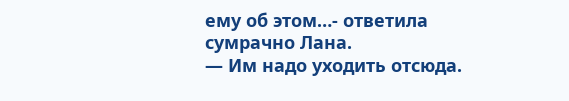ему об этом…- ответила сумрачно Лана.
— Им надо уходить отсюда.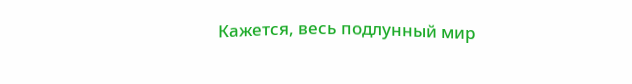Кажется, весь подлунный мир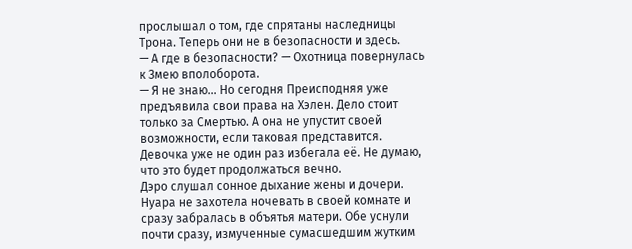прослышал о том, где спрятаны наследницы Трона. Теперь они не в безопасности и здесь.
— А где в безопасности? — Охотница повернулась к Змею вполоборота.
— Я не знаю… Но сегодня Преисподняя уже предъявила свои права на Хэлен. Дело стоит только за Смертью. А она не упустит своей возможности, если таковая представится. Девочка уже не один раз избегала её. Не думаю, что это будет продолжаться вечно.
Дэро слушал сонное дыхание жены и дочери. Нуара не захотела ночевать в своей комнате и сразу забралась в объятья матери. Обе уснули почти сразу, измученные сумасшедшим жутким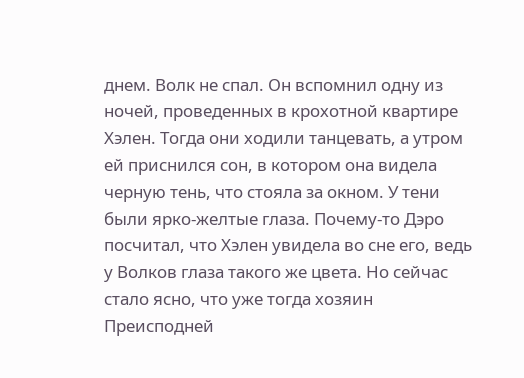днем. Волк не спал. Он вспомнил одну из ночей, проведенных в крохотной квартире Хэлен. Тогда они ходили танцевать, а утром ей приснился сон, в котором она видела черную тень, что стояла за окном. У тени были ярко-желтые глаза. Почему-то Дэро посчитал, что Хэлен увидела во сне его, ведь у Волков глаза такого же цвета. Но сейчас стало ясно, что уже тогда хозяин Преисподней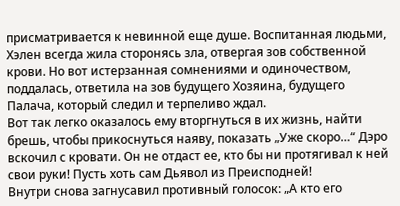присматривается к невинной еще душе. Воспитанная людьми, Хэлен всегда жила сторонясь зла, отвергая зов собственной крови. Но вот истерзанная сомнениями и одиночеством, поддалась, ответила на зов будущего Хозяина, будущего Палача, который следил и терпеливо ждал.
Вот так легко оказалось ему вторгнуться в их жизнь, найти брешь, чтобы прикоснуться наяву, показать „Уже скоро…“ Дэро вскочил с кровати. Он не отдаст ее, кто бы ни протягивал к ней свои руки! Пусть хоть сам Дьявол из Преисподней!
Внутри снова загнусавил противный голосок: „А кто его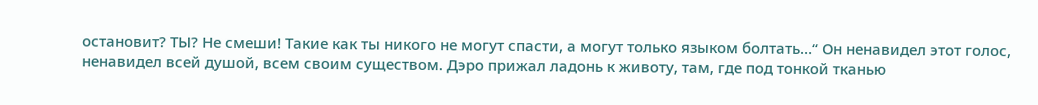остановит? ТЫ? Не смеши! Такие как ты никого не могут спасти, а могут только языком болтать…“ Он ненавидел этот голос, ненавидел всей душой, всем своим существом. Дэро прижал ладонь к животу, там, где под тонкой тканью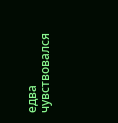едва чувствовался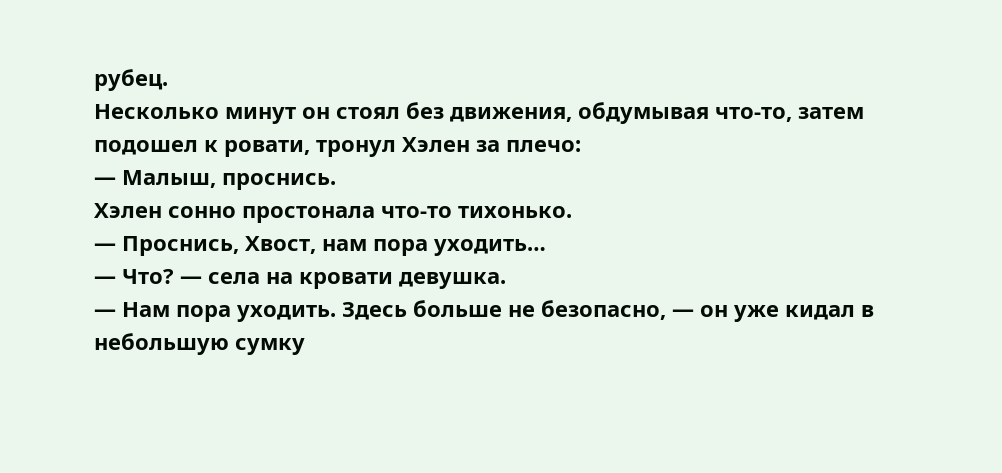рубец.
Несколько минут он стоял без движения, обдумывая что-то, затем подошел к ровати, тронул Хэлен за плечо:
— Малыш, проснись.
Хэлен сонно простонала что-то тихонько.
— Проснись, Хвост, нам пора уходить…
— Что? — села на кровати девушка.
— Нам пора уходить. Здесь больше не безопасно, — он уже кидал в небольшую сумку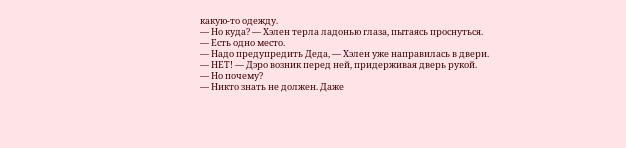какую-то одежду.
— Но куда? — Хэлен терла ладонью глаза, пытаясь проснуться.
— Есть одно место.
— Надо предупредить Деда, — Хэлен уже направилась в двери.
— НЕТ! — Дэро возник перед ней, придерживая дверь рукой.
— Но почему?
— Никто знать не должен. Даже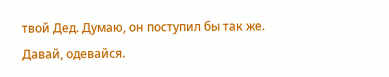твой Дед. Думаю, он поступил бы так же. Давай, одевайся.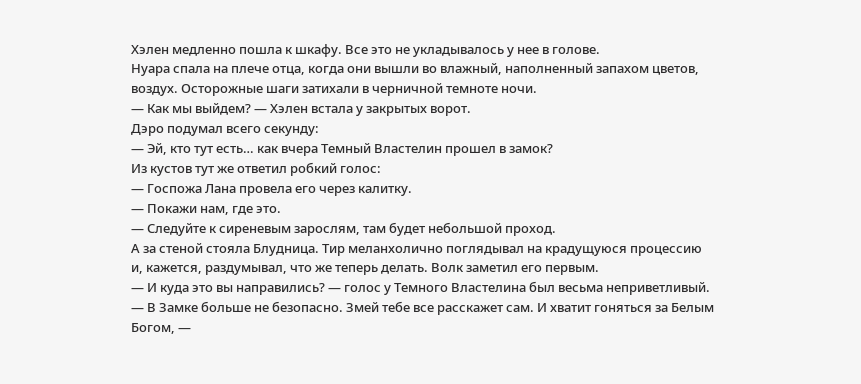Хэлен медленно пошла к шкафу. Все это не укладывалось у нее в голове.
Нуара спала на плече отца, когда они вышли во влажный, наполненный запахом цветов, воздух. Осторожные шаги затихали в черничной темноте ночи.
— Как мы выйдем? — Хэлен встала у закрытых ворот.
Дэро подумал всего секунду:
— Эй, кто тут есть… как вчера Темный Властелин прошел в замок?
Из кустов тут же ответил робкий голос:
— Госпожа Лана провела его через калитку.
— Покажи нам, где это.
— Следуйте к сиреневым зарослям, там будет небольшой проход.
А за стеной стояла Блудница. Тир меланхолично поглядывал на крадущуюся процессию и, кажется, раздумывал, что же теперь делать. Волк заметил его первым.
— И куда это вы направились? — голос у Темного Властелина был весьма неприветливый.
— В Замке больше не безопасно. Змей тебе все расскажет сам. И хватит гоняться за Белым Богом, —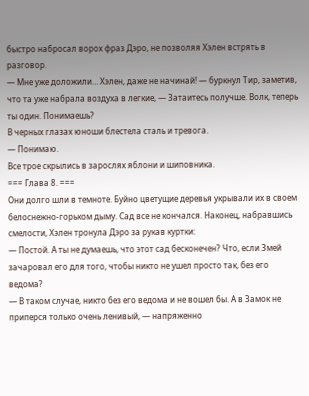быстро набросал ворох фраз Дэро, не позволяя Хэлен встрять в разговор.
— Мне уже доложили… Хэлен, даже не начинай! — буркнул Тир, заметив, что та уже набрала воздуха в легкие, — Затаитесь получше. Волк, теперь ты один. Понимаешь?
В черных глазах юноши блестела сталь и тревога.
— Понимаю.
Все трое скрылись в зарослях яблони и шиповника.
=== Глава 8. ===
Они долго шли в темноте. Буйно цветущие деревья укрывали их в своем белоснежно-горьком дыму. Сад все не кончался. Наконец, набравшись смелости, Хэлен тронула Дэро за рукав куртки:
— Постой. А ты не думаешь, что этот сад бесконечен? Что, если Змей зачаровал его для того, чтобы никто не ушел просто так, без его ведома?
— В таком случае, никто без его ведома и не вошел бы. А в Замок не приперся только очень ленивый, — напряженно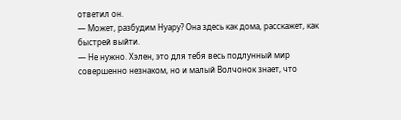ответил он.
— Может, разбудим Нуару? Она здесь как дома, расскажет, как быстрей выйти.
— Не нужно. Хэлен, это для тебя весь подлунный мир совершенно незнаком, но и малый Волчонок знает, что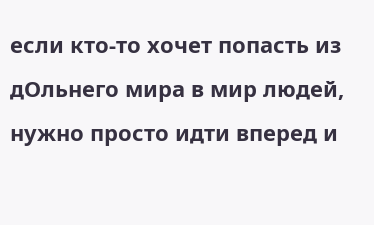если кто-то хочет попасть из дОльнего мира в мир людей, нужно просто идти вперед и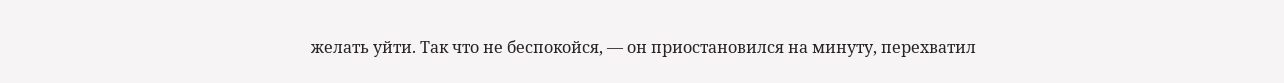желать уйти. Так что не беспокойся, — он приостановился на минуту, перехватил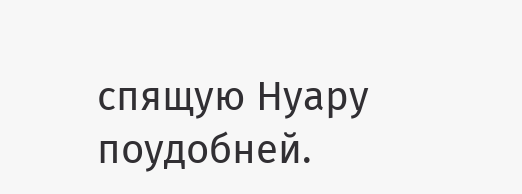спящую Нуару поудобней.